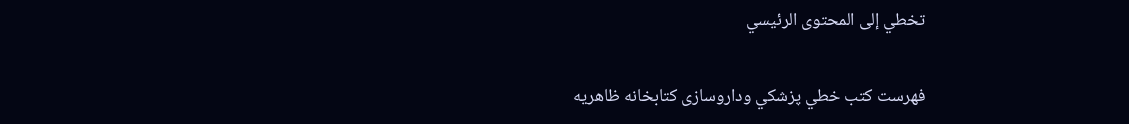تخطي إلى المحتوى الرئيسي

فهرست كتب خطي پزشكي وداروسازى كتابخانه ظاهريه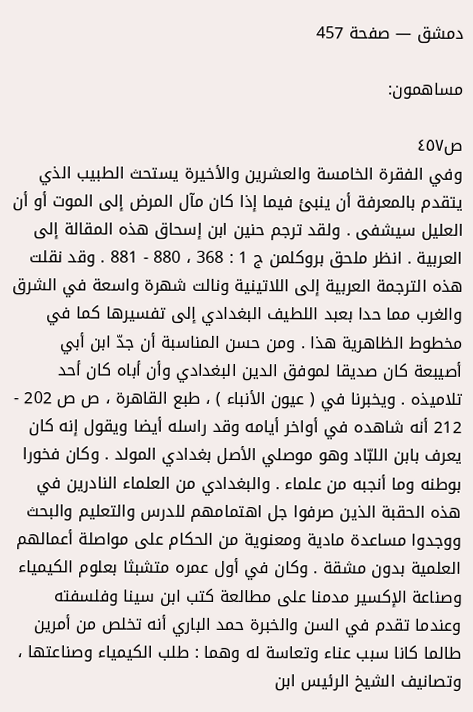دمشق — صفحة 457

مساهمون:

ص٤٥٧
وفي الفقرة الخامسة والعشرين والأخيرة يستحث الطبيب الذي يتقدم بالمعرفة أن ينبئ فيما إذا كان مآل المرض إلى الموت أو أن العليل سيشفى . ولقد ترجم حنين ابن إسحاق هذه المقالة إلى العربية . انظر ملحق بروكلمن ج 1 : 368 ، 880 - 881 . وقد نقلت هذه الترجمة العربية إلى اللاتينية ونالت شهرة واسعة في الشرق والغرب مما حدا بعبد اللطيف البغدادي إلى تفسيرها كما في مخطوط الظاهرية هذا . ومن حسن المناسبة أن جدّ ابن أبي أصيبعة كان صديقا لموفق الدين البغدادي وأن أباه كان أحد تلاميذه . ويخبرنا في ( عيون الأنباء ) ، طبع القاهرة ، ص ص 202 - 212 أنه شاهده في أواخر أيامه وقد راسله أيضا ويقول إنه كان يعرف بابن اللبّاد وهو موصلي الأصل بغدادي المولد . وكان فخورا بوطنه وما أنجبه من علماء . والبغدادي من العلماء النادرين في هذه الحقبة الذين صرفوا جل اهتمامهم للدرس والتعليم والبحث ووجدوا مساعدة مادية ومعنوية من الحكام على مواصلة أعمالهم العلمية بدون مشقة . وكان في أول عمره متشبثا بعلوم الكيمياء وصناعة الإكسير مدمنا على مطالعة كتب ابن سينا وفلسفته وعندما تقدم في السن والخبرة حمد الباري أنه تخلص من أمرين طالما كانا سبب عناء وتعاسة له وهما : طلب الكيمياء وصناعتها ، وتصانيف الشيخ الرئيس ابن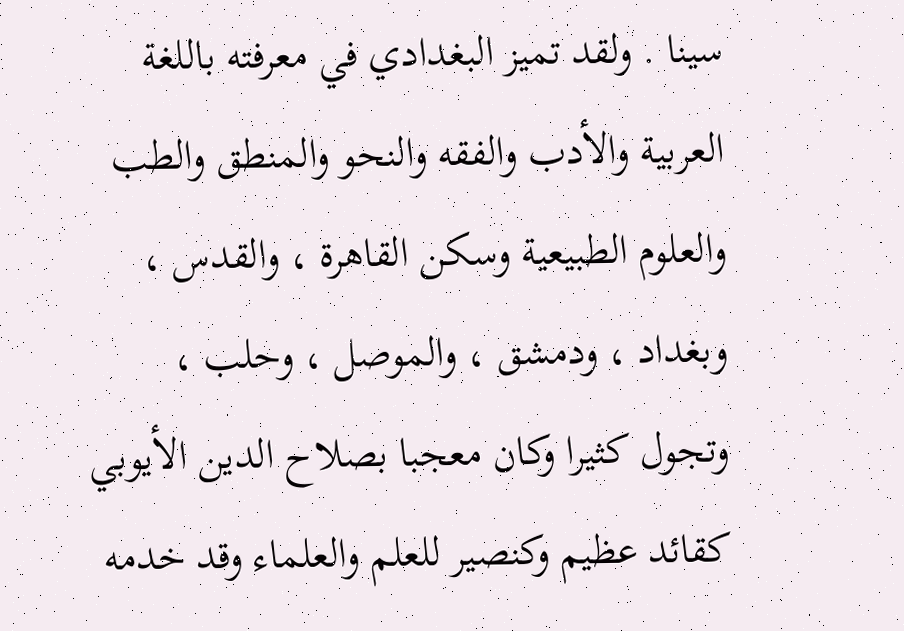سينا . ولقد تميز البغدادي في معرفته باللغة العربية والأدب والفقه والنحو والمنطق والطب والعلوم الطبيعية وسكن القاهرة ، والقدس ، وبغداد ، ودمشق ، والموصل ، وحلب ، وتجول كثيرا وكان معجبا بصلاح الدين الأيوبي كقائد عظيم وكنصير للعلم والعلماء وقد خدمه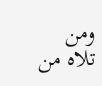ومن تلاه من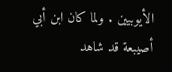الأيوبيين . ولما كان ابن أبي أصيبعة قد شاهد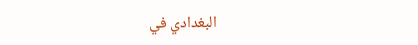البغدادي في